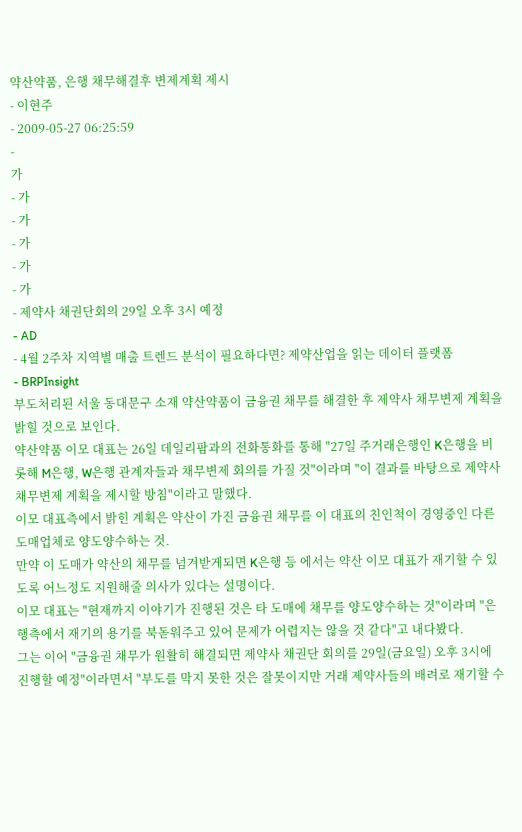약산약품, 은행 채무해결후 변제계획 제시
- 이현주
- 2009-05-27 06:25:59
-
가
- 가
- 가
- 가
- 가
- 가
- 제약사 채권단회의 29일 오후 3시 예정
- AD
- 4월 2주차 지역별 매출 트렌드 분석이 필요하다면? 제약산업을 읽는 데이터 플랫폼
- BRPInsight
부도처리된 서울 동대문구 소재 약산약품이 금융권 채무를 해결한 후 제약사 채무변제 계획을 밝힐 것으로 보인다.
약산약품 이모 대표는 26일 데일리팜과의 전화통화를 통해 "27일 주거래은행인 K은행을 비롯해 M은행, W은행 관계자들과 채무변제 회의를 가질 것"이라며 "이 결과를 바탕으로 제약사 채무변제 계획을 제시할 방침"이라고 말했다.
이모 대표측에서 밝힌 계획은 약산이 가진 금융권 채무를 이 대표의 친인척이 경영중인 다른 도매업체로 양도양수하는 것.
만약 이 도매가 약산의 채무를 넘겨받게되면 K은행 등 에서는 약산 이모 대표가 재기할 수 있도록 어느정도 지원해줄 의사가 있다는 설명이다.
이모 대표는 "현재까지 이야기가 진행된 것은 타 도매에 채무를 양도양수하는 것"이라며 "은행측에서 재기의 용기를 북돋워주고 있어 문제가 어렵지는 않을 것 같다"고 내다봤다.
그는 이어 "금융권 채무가 원활히 해결되면 제약사 채권단 회의를 29일(금요일) 오후 3시에 진행할 예정"이라면서 "부도를 막지 못한 것은 잘못이지만 거래 제약사들의 배려로 재기할 수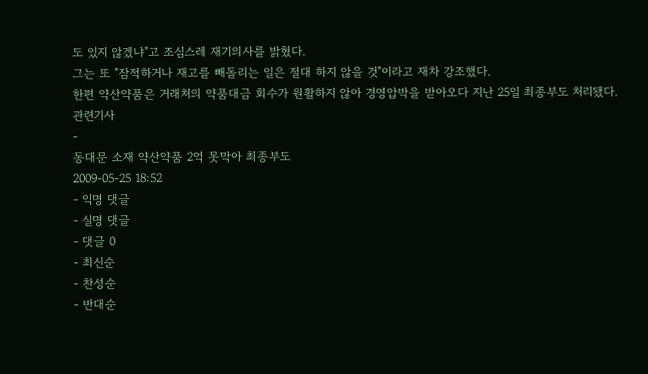도 있지 않겠냐"고 조심스레 재기의사를 밝혔다.
그는 또 "잠적하거나 재고를 빼돌리는 일은 절대 하지 않을 것"이라고 재차 강조했다.
한편 약산약품은 거래처의 약품대금 회수가 원활하지 않아 경영압박을 받아오다 지난 25일 최종부도 처리됐다.
관련기사
-
동대문 소재 약산약품 2억 못막아 최종부도
2009-05-25 18:52
- 익명 댓글
- 실명 댓글
- 댓글 0
- 최신순
- 찬성순
- 반대순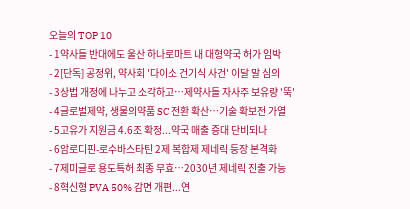오늘의 TOP 10
- 1약사들 반대에도 울산 하나로마트 내 대형약국 허가 임박
- 2[단독] 공정위, 약사회 '다이소 건기식 사건' 이달 말 심의
- 3상법 개정에 나누고 소각하고…제약사들 자사주 보유량 '뚝'
- 4글로벌제약, 생물의약품 SC 전환 확산…기술 확보전 가열
- 5고유가 지원금 4.6조 확정...약국 매출 증대 단비되나
- 6암로디핀-로수바스타틴 2제 복합제 제네릭 등장 본격화
- 7제미글로 용도특허 최종 무효…2030년 제네릭 진출 가능
- 8혁신형 PVA 50% 감면 개편...연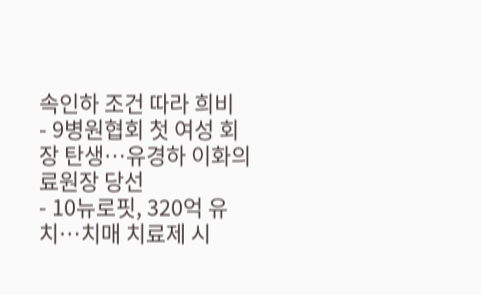속인하 조건 따라 희비
- 9병원협회 첫 여성 회장 탄생…유경하 이화의료원장 당선
- 10뉴로핏, 320억 유치…치매 치료제 시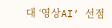대 ‘영상AI’ 선점